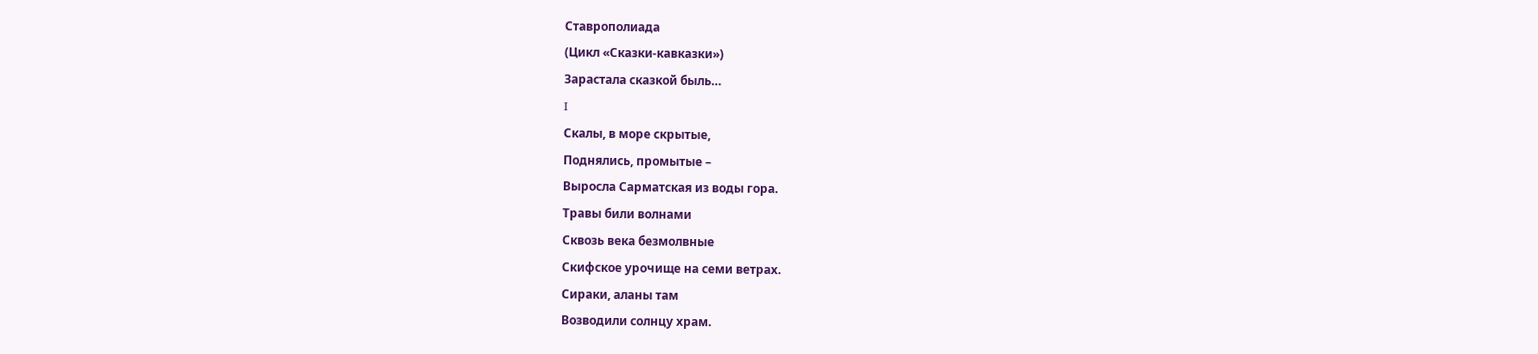Ставрополиада
(Цикл «Сказки-кавказки»)
Зарастала сказкой быль…
I
Скалы, в море скрытые,
Поднялись, промытые –
Выросла Сарматская из воды гора.
Травы били волнами
Сквозь века безмолвные
Скифское урочище на семи ветрах.
Сираки, аланы там
Возводили солнцу храм.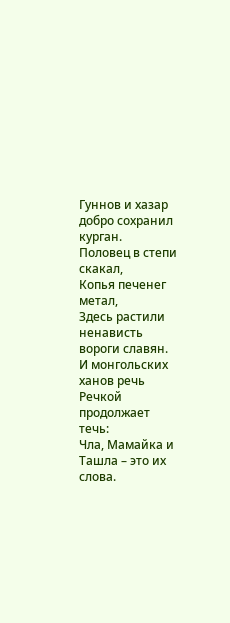Гуннов и хазар добро сохранил курган.
Половец в степи скакал,
Копья печенег метал,
Здесь растили ненависть вороги славян.
И монгольских ханов речь
Речкой продолжает течь:
Чла, Мамайка и Ташла – это их слова.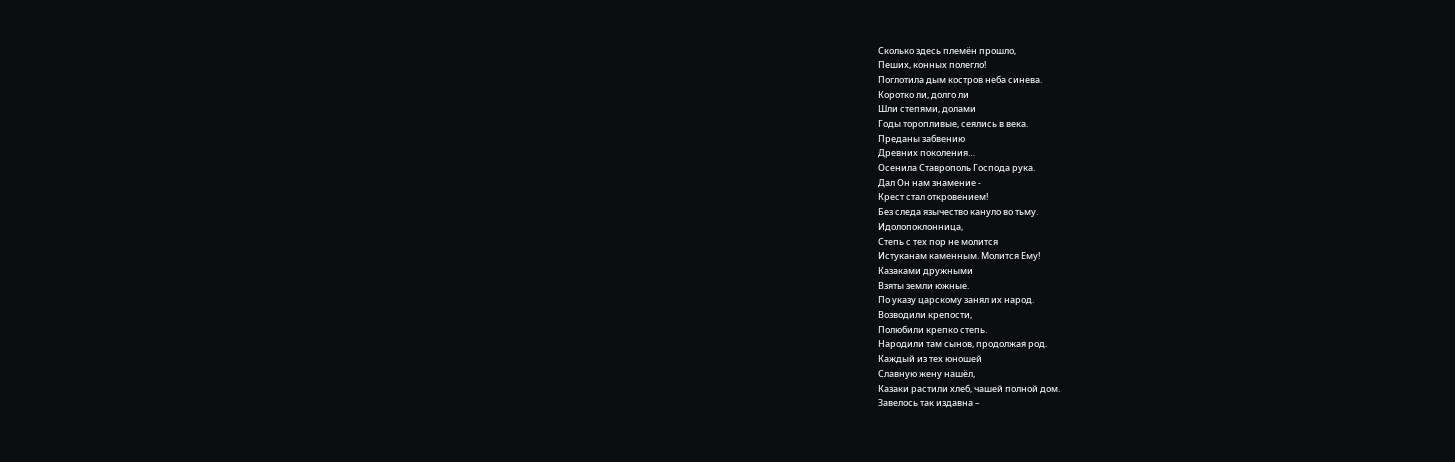Сколько здесь племён прошло,
Пеших, конных полегло!
Поглотила дым костров неба синева.
Коротко ли, долго ли
Шли степями, долами
Годы торопливые, сеялись в века.
Преданы забвению
Древних поколения…
Осенила Ставрополь Господа рука.
Дал Он нам знамение -
Крест стал откровением!
Без следа язычество кануло во тьму.
Идолопоклонница,
Степь с тех пор не молится
Истуканам каменным. Молится Ему!
Казаками дружными
Взяты земли южные.
По указу царскому занял их народ.
Возводили крепости,
Полюбили крепко степь.
Народили там сынов, продолжая род.
Каждый из тех юношей
Славную жену нашёл,
Казаки растили хлеб, чашей полной дом.
Завелось так издавна –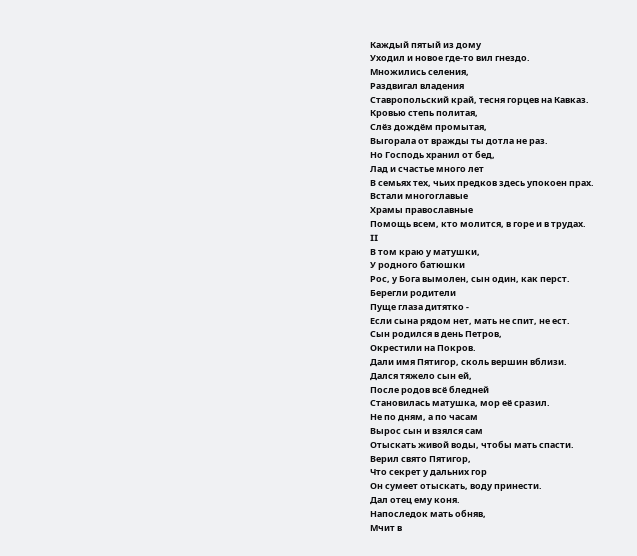Каждый пятый из дому
Уходил и новое где-то вил гнездо.
Множились селения,
Раздвигал владения
Ставропольский край, тесня горцев на Кавказ.
Кровью степь политая,
Слёз дождём промытая,
Выгорала от вражды ты дотла не раз.
Но Господь хранил от бед,
Лад и счастье много лет
В семьях тех, чьих предков здесь упокоен прах.
Встали многоглавые
Храмы православные
Помощь всем, кто молится, в горе и в трудах.
II
В том краю у матушки,
У родного батюшки
Рос, у Бога вымолен, сын один, как перст.
Берегли родители
Пуще глаза дитятко -
Если сына рядом нет, мать не спит, не ест.
Сын родился в день Петров,
Окрестили на Покров.
Дали имя Пятигор, сколь вершин вблизи.
Дался тяжело сын ей,
После родов всё бледней
Становилась матушка, мор её сразил.
Не по дням, а по часам
Вырос сын и взялся сам
Отыскать живой воды, чтобы мать спасти.
Верил свято Пятигор,
Что секрет у дальних гор
Он сумеет отыскать, воду принести.
Дал отец ему коня.
Напоследок мать обняв,
Мчит в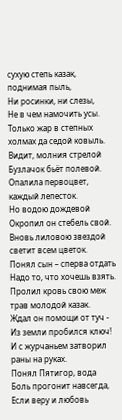сухую степь казак, поднимая пыль,
Ни росинки, ни слезы,
Не в чем намочить усы.
Только жар в степных холмах да седой ковыль.
Видит, молния стрелой
Бузлачок бьёт полевой.
Опалила первоцвет, каждый лепесток.
Но водою дождевой
Окропил он стебель свой.
Вновь лиловою звездой светит всем цветок.
Понял сын – сперва отдать
Надо то, что хочешь взять.
Пролил кровь свою меж трав молодой казак.
Ждал он помощи от туч -
Из земли пробился ключ!
И с журчаньем затворил раны на руках.
Понял Пятигор, вода
Боль прогонит навсегда,
Если веру и любовь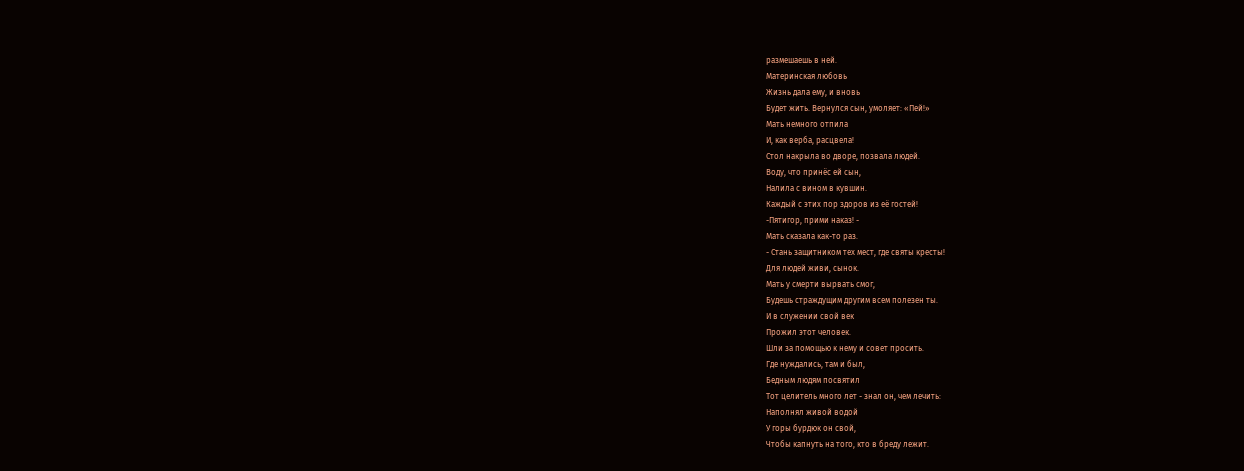размешаешь в ней.
Материнская любовь
Жизнь дала ему, и вновь
Будет жить. Вернулся сын, умоляет: «Пей!»
Мать немного отпила
И, как верба, расцвела!
Стол накрыла во дворе, позвала людей.
Воду, что принёс ей сын,
Налила с вином в кувшин.
Каждый с этих пор здоров из её гостей!
-Пятигор, прими наказ! -
Мать сказала как-то раз.
- Стань защитником тех мест, где святы кресты!
Для людей живи, сынок.
Мать у смерти вырвать смог,
Будешь страждущим другим всем полезен ты.
И в служении свой век
Прожил этот человек.
Шли за помощью к нему и совет просить.
Где нуждались, там и был,
Бедным людям посвятил
Тот целитель много лет - знал он, чем лечить:
Наполнял живой водой
У горы бурдюк он свой,
Чтобы капнуть на того, кто в бреду лежит.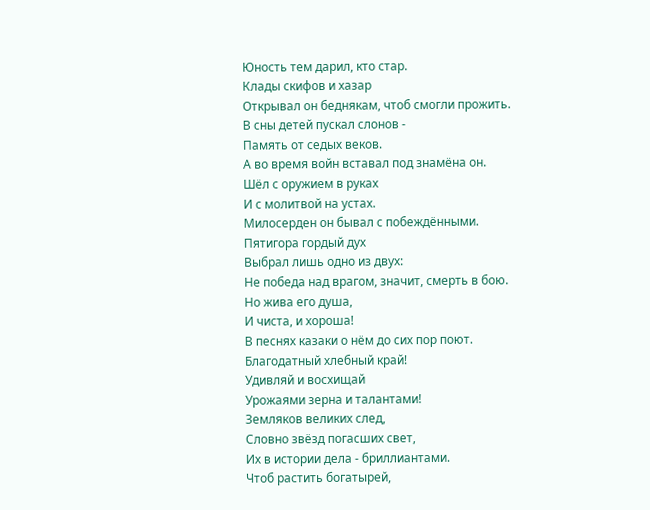Юность тем дарил, кто стар.
Клады скифов и хазар
Открывал он беднякам, чтоб смогли прожить.
В сны детей пускал слонов -
Память от седых веков.
А во время войн вставал под знамёна он.
Шёл с оружием в руках
И с молитвой на устах.
Милосерден он бывал с побеждёнными.
Пятигора гордый дух
Выбрал лишь одно из двух:
Не победа над врагом, значит, смерть в бою.
Но жива его душа,
И чиста, и хороша!
В песнях казаки о нём до сих пор поют.
Благодатный хлебный край!
Удивляй и восхищай
Урожаями зерна и талантами!
Земляков великих след,
Словно звёзд погасших свет,
Их в истории дела - бриллиантами.
Чтоб растить богатырей,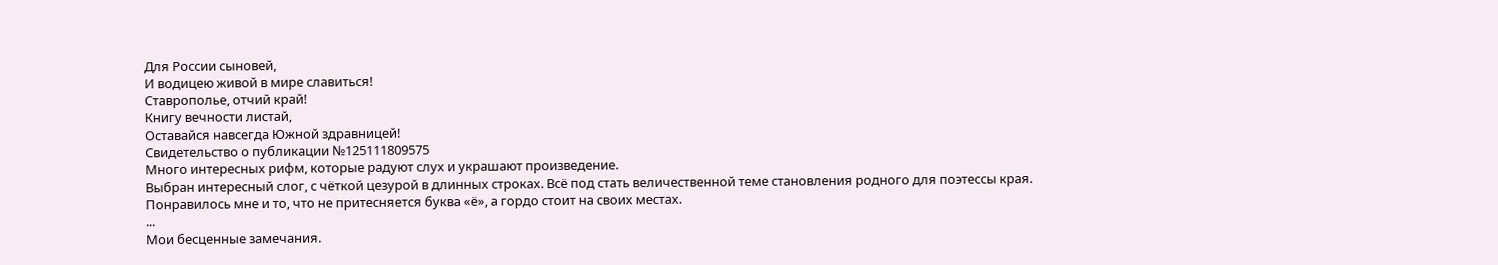Для России сыновей,
И водицею живой в мире славиться!
Ставрополье, отчий край!
Книгу вечности листай,
Оставайся навсегда Южной здравницей!
Свидетельство о публикации №125111809575
Много интересных рифм, которые радуют слух и украшают произведение.
Выбран интересный слог, с чёткой цезурой в длинных строках. Всё под стать величественной теме становления родного для поэтессы края.
Понравилось мне и то, что не притесняется буква «ё», а гордо стоит на своих местах.
...
Мои бесценные замечания.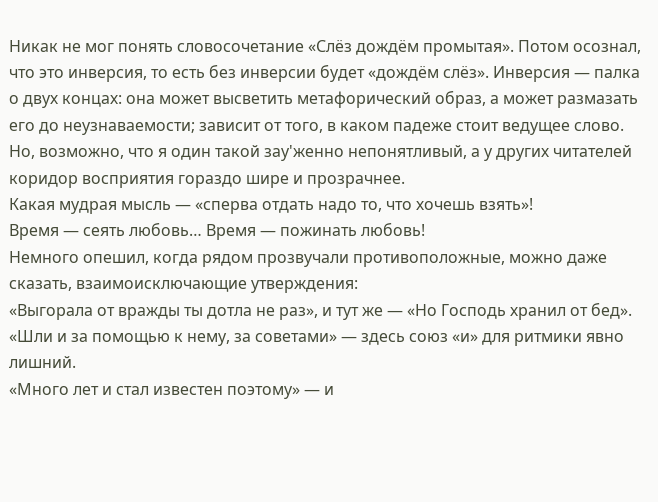Никак не мог понять словосочетание «Слёз дождём промытая». Потом осознал, что это инверсия, то есть без инверсии будет «дождём слёз». Инверсия — палка о двух концах: она может высветить метафорический образ, а может размазать его до неузнаваемости; зависит от того, в каком падеже стоит ведущее слово. Но, возможно, что я один такой зау'женно непонятливый, а у других читателей коридор восприятия гораздо шире и прозрачнее.
Какая мудрая мысль — «сперва отдать надо то, что хочешь взять»!
Время — сеять любовь… Время — пожинать любовь!
Немного опешил, когда рядом прозвучали противоположные, можно даже сказать, взаимоисключающие утверждения:
«Выгорала от вражды ты дотла не раз», и тут же — «Но Господь хранил от бед».
«Шли и за помощью к нему, за советами» — здесь союз «и» для ритмики явно лишний.
«Много лет и стал известен поэтому» — и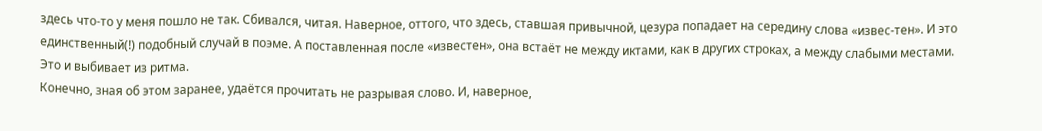здесь что-то у меня пошло не так. Сбивался, читая. Наверное, оттого, что здесь, ставшая привычной, цезура попадает на середину слова «извес-тен». И это единственный(!) подобный случай в поэме. А поставленная после «известен», она встаёт не между иктами, как в других строках, а между слабыми местами. Это и выбивает из ритма.
Конечно, зная об этом заранее, удаётся прочитать не разрывая слово. И, наверное,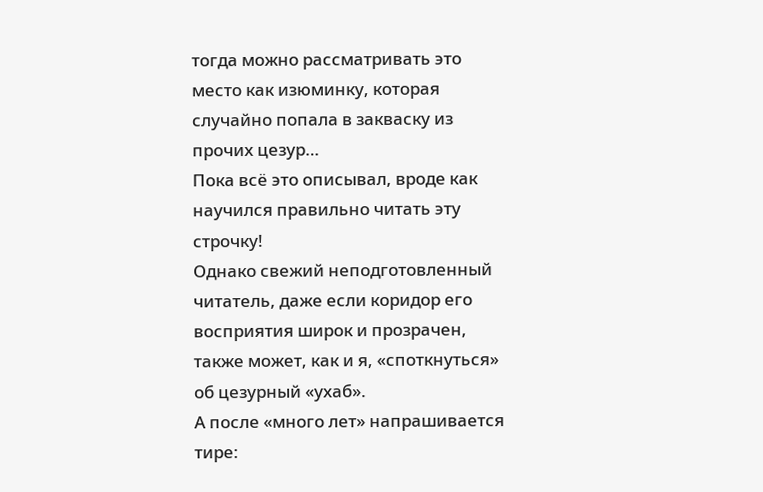тогда можно рассматривать это место как изюминку, которая случайно попала в закваску из прочих цезур…
Пока всё это описывал, вроде как научился правильно читать эту строчку!
Однако свежий неподготовленный читатель, даже если коридор его восприятия широк и прозрачен, также может, как и я, «споткнуться» об цезурный «ухаб».
А после «много лет» напрашивается тире: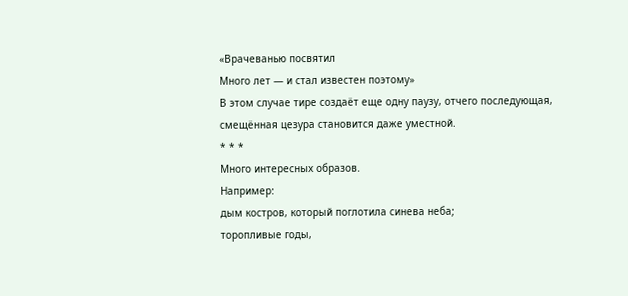«Врачеванью посвятил
Много лет — и стал известен поэтому»
В этом случае тире создаёт еще одну паузу, отчего последующая, смещённая цезура становится даже уместной.
* * *
Много интересных образов.
Например:
дым костров, который поглотила синева неба;
торопливые годы,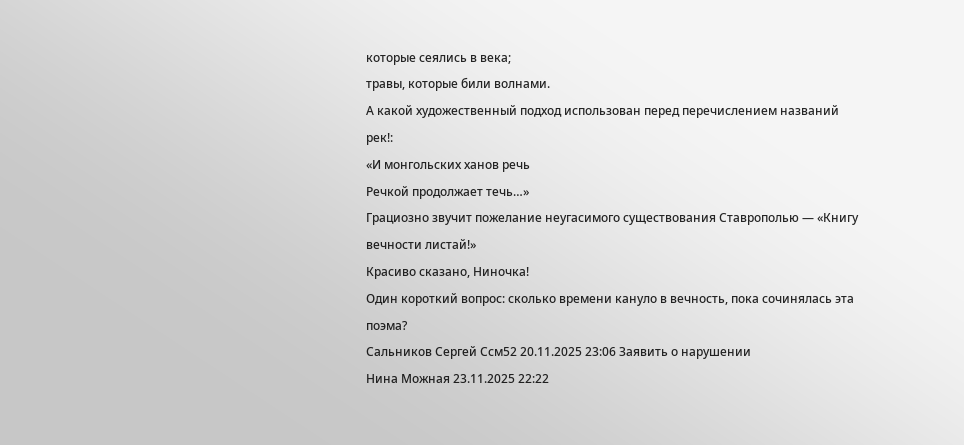которые сеялись в века;
травы, которые били волнами.
А какой художественный подход использован перед перечислением названий рек!:
«И монгольских ханов речь
Речкой продолжает течь…»
Грациозно звучит пожелание неугасимого существования Ставрополью — «Книгу вечности листай!»
Красиво сказано, Ниночка!
Один короткий вопрос: сколько времени кануло в вечность, пока сочинялась эта поэма?
Сальников Сергей Ссм52 20.11.2025 23:06 Заявить о нарушении
Нина Можная 23.11.2025 22:22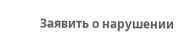Заявить о нарушении